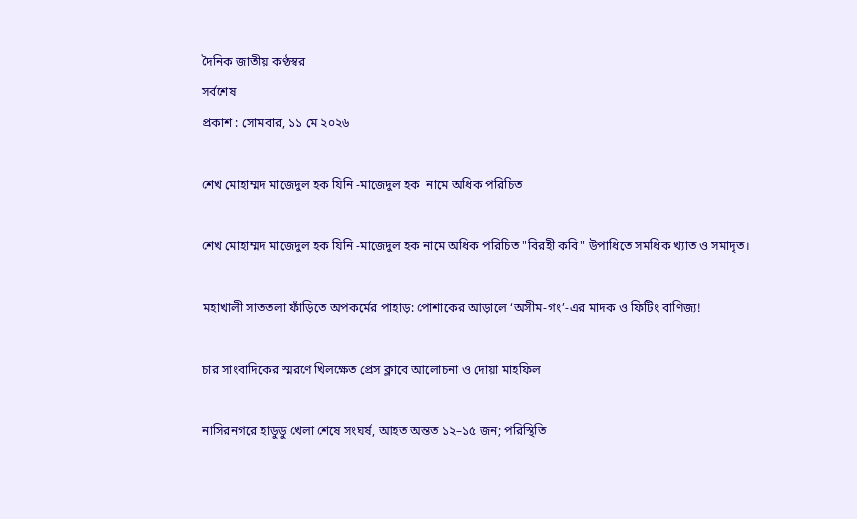দৈনিক জাতীয় কণ্ঠস্বর
সর্বশেষ
প্রকাশ : সোমবার, ১১ মে ২০২৬

শেখ মোহাম্মদ মাজেদুল হক যিনি -মাজেদুল হক  নামে অধিক পরিচিত

শেখ মোহাম্মদ মাজেদুল হক যিনি -মাজেদুল হক নামে অধিক পরিচিত "বিরহী কবি" উপাধিতে সমধিক খ্যাত ও সমাদৃত।

মহাখালী সাততলা ফাঁড়িতে অপকর্মের পাহাড়: পোশাকের আড়ালে ‘অসীম-গং’-এর মাদক ও ফিটিং বাণিজ্য!

চার সাংবাদিকের স্মরণে খিলক্ষেত প্রেস ক্লাবে আলোচনা ও দোয়া মাহফিল

নাসিরনগরে হাডুডু খেলা শেষে সংঘর্ষ, আহত অন্তত ১২–১৫ জন; পরিস্থিতি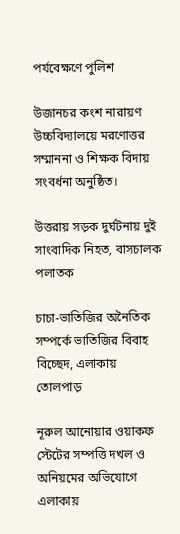পর্যবেক্ষণে পুলিশ

উজানচর কংশ নারায়ণ উচ্চবিদ্যালয়ে মরণোত্তর সম্মাননা ও শিক্ষক বিদায় সংবর্ধনা অনুষ্ঠিত।

উত্তরায় সড়ক দুর্ঘটনায় দুই সাংবাদিক নিহত, বাসচালক পলাতক

চাচা-ভাতিজির অনৈতিক সম্পর্কে ভাতিজির বিবাহ বিচ্ছেদ, এলাকায় তোলপাড়

নূরুল আনোয়ার ওয়াকফ স্টেটের সম্পত্তি দখল ও অনিয়মের অভিযোগে এলাকায়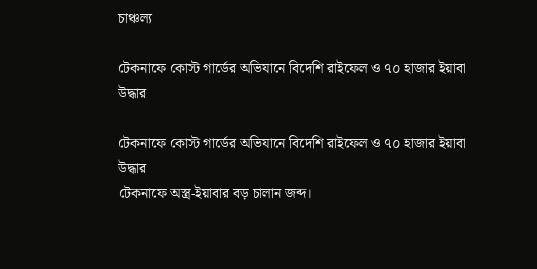চাঞ্চল্য

টেকনাফে কোস্ট গার্ডের অভিযানে বিদেশি রাইফেল ও ৭০ হাজার ইয়াবা উদ্ধার

টেকনাফে কোস্ট গার্ডের অভিযানে বিদেশি রাইফেল ও ৭০ হাজার ইয়াবা উদ্ধার
টেকনাফে অস্ত্র-ইয়াবার বড় চালান জব্দ।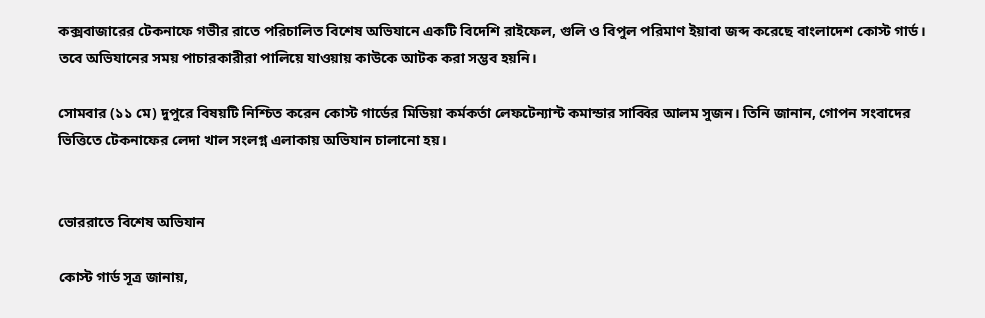কক্সবাজারের টেকনাফে গভীর রাতে পরিচালিত বিশেষ অভিযানে একটি বিদেশি রাইফেল, গুলি ও বিপুল পরিমাণ ইয়াবা জব্দ করেছে বাংলাদেশ কোস্ট গার্ড। তবে অভিযানের সময় পাচারকারীরা পালিয়ে যাওয়ায় কাউকে আটক করা সম্ভব হয়নি।

সোমবার (১১ মে) দুপুরে বিষয়টি নিশ্চিত করেন কোস্ট গার্ডের মিডিয়া কর্মকর্তা লেফটেন্যান্ট কমান্ডার সাব্বির আলম সুজন। তিনি জানান, গোপন সংবাদের ভিত্তিতে টেকনাফের লেদা খাল সংলগ্ন এলাকায় অভিযান চালানো হয়।


ভোররাতে বিশেষ অভিযান

কোস্ট গার্ড সূত্র জানায়,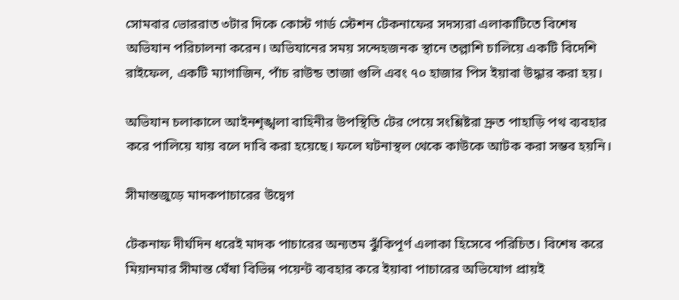সোমবার ভোররাত ৩টার দিকে কোস্ট গার্ড স্টেশন টেকনাফের সদস্যরা এলাকাটিতে বিশেষ অভিযান পরিচালনা করেন। অভিযানের সময় সন্দেহজনক স্থানে তল্লাশি চালিয়ে একটি বিদেশি রাইফেল, একটি ম্যাগাজিন, পাঁচ রাউন্ড তাজা গুলি এবং ৭০ হাজার পিস ইয়াবা উদ্ধার করা হয়।

অভিযান চলাকালে আইনশৃঙ্খলা বাহিনীর উপস্থিতি টের পেয়ে সংশ্লিষ্টরা দ্রুত পাহাড়ি পথ ব্যবহার করে পালিয়ে যায় বলে দাবি করা হয়েছে। ফলে ঘটনাস্থল থেকে কাউকে আটক করা সম্ভব হয়নি।

সীমান্তজুড়ে মাদকপাচারের উদ্বেগ

টেকনাফ দীর্ঘদিন ধরেই মাদক পাচারের অন্যতম ঝুঁকিপূর্ণ এলাকা হিসেবে পরিচিত। বিশেষ করে মিয়ানমার সীমান্ত ঘেঁষা বিভিন্ন পয়েন্ট ব্যবহার করে ইয়াবা পাচারের অভিযোগ প্রায়ই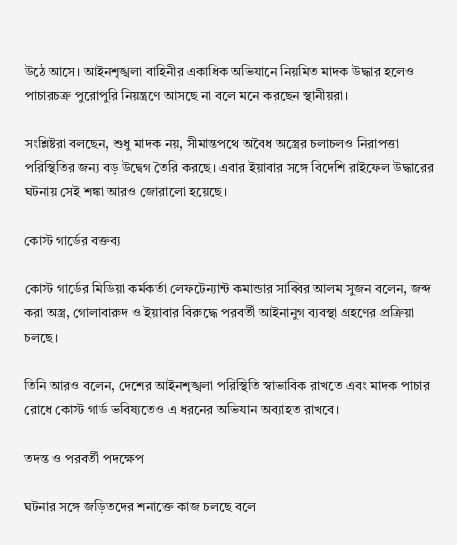উঠে আসে। আইনশৃঙ্খলা বাহিনীর একাধিক অভিযানে নিয়মিত মাদক উদ্ধার হলেও পাচারচক্র পুরোপুরি নিয়ন্ত্রণে আসছে না বলে মনে করছেন স্থানীয়রা।

সংশ্লিষ্টরা বলছেন, শুধু মাদক নয়, সীমান্তপথে অবৈধ অস্ত্রের চলাচলও নিরাপত্তা পরিস্থিতির জন্য বড় উদ্বেগ তৈরি করছে। এবার ইয়াবার সঙ্গে বিদেশি রাইফেল উদ্ধারের ঘটনায় সেই শঙ্কা আরও জোরালো হয়েছে।

কোস্ট গার্ডের বক্তব্য

কোস্ট গার্ডের মিডিয়া কর্মকর্তা লেফটেন্যান্ট কমান্ডার সাব্বির আলম সুজন বলেন, জব্দ করা অস্ত্র, গোলাবারুদ ও ইয়াবার বিরুদ্ধে পরবর্তী আইনানুগ ব্যবস্থা গ্রহণের প্রক্রিয়া চলছে।

তিনি আরও বলেন, দেশের আইনশৃঙ্খলা পরিস্থিতি স্বাভাবিক রাখতে এবং মাদক পাচার রোধে কোস্ট গার্ড ভবিষ্যতেও এ ধরনের অভিযান অব্যাহত রাখবে।

তদন্ত ও পরবর্তী পদক্ষেপ

ঘটনার সঙ্গে জড়িতদের শনাক্তে কাজ চলছে বলে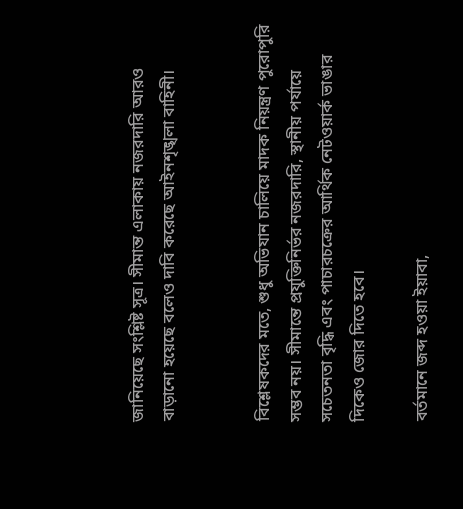জানিয়েছে সংশ্লিষ্ট সূত্র। সীমান্ত এলাকায় নজরদারি আরও বাড়ানো হয়েছে বলেও দাবি করেছে আইনশৃঙ্খলা বাহিনী।


বিশ্লেষকদের মতে, শুধু অভিযান চালিয়ে মাদক নিয়ন্ত্রণ পুরোপুরি সম্ভব নয়। সীমান্তে প্রযুক্তিনির্ভর নজরদারি, স্থানীয় পর্যায়ে সচেতনতা বৃদ্ধি এবং পাচারচক্রের আর্থিক নেটওয়ার্ক ভাঙার দিকেও জোর দিতে হবে।

বর্তমানে জব্দ হওয়া ইয়াবা,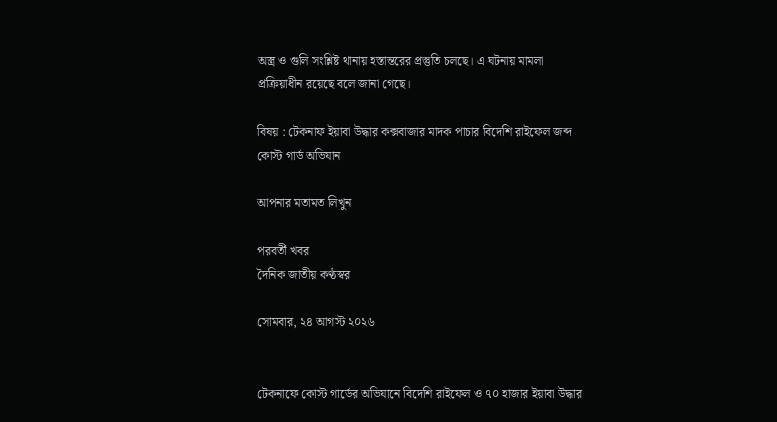অস্ত্র ও গুলি সংশ্লিষ্ট থানায় হস্তান্তরের প্রস্তুতি চলছে। এ ঘটনায় মামলা প্রক্রিয়াধীন রয়েছে বলে জানা গেছে।

বিষয় : টেকনাফ ইয়াবা উদ্ধার কক্সবাজার মাদক পাচার বিদেশি রাইফেল জব্দ কোস্ট গার্ড অভিযান

আপনার মতামত লিখুন

পরবর্তী খবর
দৈনিক জাতীয় কণ্ঠস্বর

সোমবার, ২৪ আগস্ট ২০২৬


টেকনাফে কোস্ট গার্ডের অভিযানে বিদেশি রাইফেল ও ৭০ হাজার ইয়াবা উদ্ধার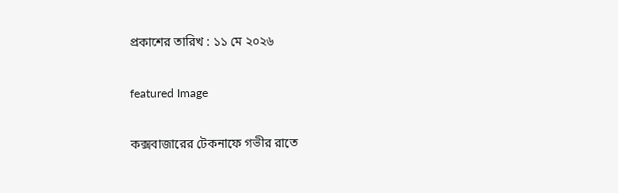প্রকাশের তারিখ : ১১ মে ২০২৬

featured Image

কক্সবাজারের টেকনাফে গভীর রাতে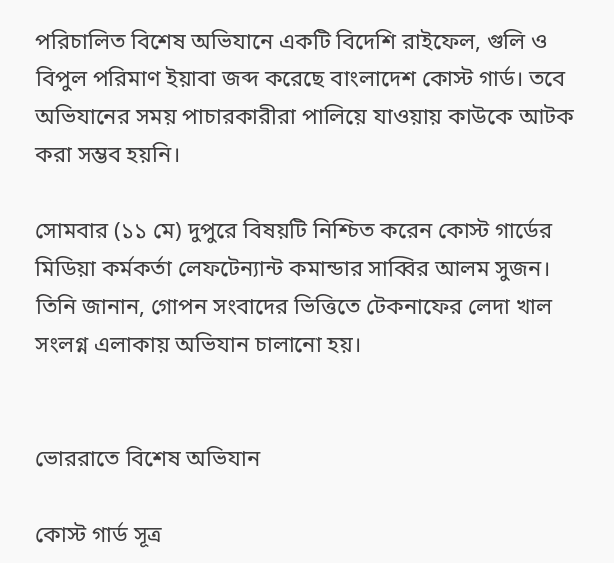পরিচালিত বিশেষ অভিযানে একটি বিদেশি রাইফেল, গুলি ও বিপুল পরিমাণ ইয়াবা জব্দ করেছে বাংলাদেশ কোস্ট গার্ড। তবে অভিযানের সময় পাচারকারীরা পালিয়ে যাওয়ায় কাউকে আটক করা সম্ভব হয়নি।

সোমবার (১১ মে) দুপুরে বিষয়টি নিশ্চিত করেন কোস্ট গার্ডের মিডিয়া কর্মকর্তা লেফটেন্যান্ট কমান্ডার সাব্বির আলম সুজন। তিনি জানান, গোপন সংবাদের ভিত্তিতে টেকনাফের লেদা খাল সংলগ্ন এলাকায় অভিযান চালানো হয়।


ভোররাতে বিশেষ অভিযান

কোস্ট গার্ড সূত্র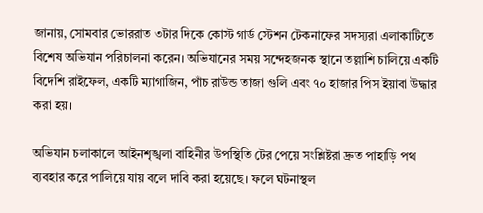জানায়, সোমবার ভোররাত ৩টার দিকে কোস্ট গার্ড স্টেশন টেকনাফের সদস্যরা এলাকাটিতে বিশেষ অভিযান পরিচালনা করেন। অভিযানের সময় সন্দেহজনক স্থানে তল্লাশি চালিয়ে একটি বিদেশি রাইফেল, একটি ম্যাগাজিন, পাঁচ রাউন্ড তাজা গুলি এবং ৭০ হাজার পিস ইয়াবা উদ্ধার করা হয়।

অভিযান চলাকালে আইনশৃঙ্খলা বাহিনীর উপস্থিতি টের পেয়ে সংশ্লিষ্টরা দ্রুত পাহাড়ি পথ ব্যবহার করে পালিয়ে যায় বলে দাবি করা হয়েছে। ফলে ঘটনাস্থল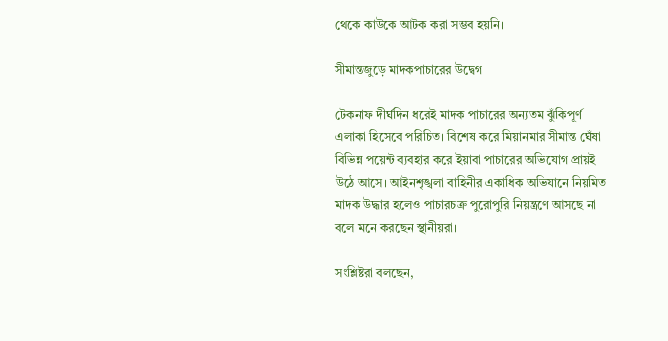থেকে কাউকে আটক করা সম্ভব হয়নি।

সীমান্তজুড়ে মাদকপাচারের উদ্বেগ

টেকনাফ দীর্ঘদিন ধরেই মাদক পাচারের অন্যতম ঝুঁকিপূর্ণ এলাকা হিসেবে পরিচিত। বিশেষ করে মিয়ানমার সীমান্ত ঘেঁষা বিভিন্ন পয়েন্ট ব্যবহার করে ইয়াবা পাচারের অভিযোগ প্রায়ই উঠে আসে। আইনশৃঙ্খলা বাহিনীর একাধিক অভিযানে নিয়মিত মাদক উদ্ধার হলেও পাচারচক্র পুরোপুরি নিয়ন্ত্রণে আসছে না বলে মনে করছেন স্থানীয়রা।

সংশ্লিষ্টরা বলছেন,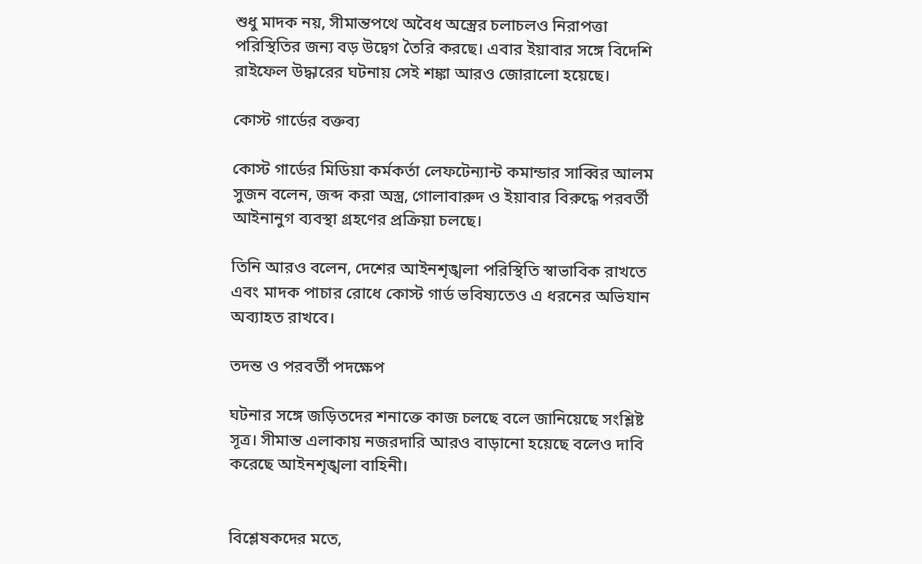শুধু মাদক নয়, সীমান্তপথে অবৈধ অস্ত্রের চলাচলও নিরাপত্তা পরিস্থিতির জন্য বড় উদ্বেগ তৈরি করছে। এবার ইয়াবার সঙ্গে বিদেশি রাইফেল উদ্ধারের ঘটনায় সেই শঙ্কা আরও জোরালো হয়েছে।

কোস্ট গার্ডের বক্তব্য

কোস্ট গার্ডের মিডিয়া কর্মকর্তা লেফটেন্যান্ট কমান্ডার সাব্বির আলম সুজন বলেন, জব্দ করা অস্ত্র, গোলাবারুদ ও ইয়াবার বিরুদ্ধে পরবর্তী আইনানুগ ব্যবস্থা গ্রহণের প্রক্রিয়া চলছে।

তিনি আরও বলেন, দেশের আইনশৃঙ্খলা পরিস্থিতি স্বাভাবিক রাখতে এবং মাদক পাচার রোধে কোস্ট গার্ড ভবিষ্যতেও এ ধরনের অভিযান অব্যাহত রাখবে।

তদন্ত ও পরবর্তী পদক্ষেপ

ঘটনার সঙ্গে জড়িতদের শনাক্তে কাজ চলছে বলে জানিয়েছে সংশ্লিষ্ট সূত্র। সীমান্ত এলাকায় নজরদারি আরও বাড়ানো হয়েছে বলেও দাবি করেছে আইনশৃঙ্খলা বাহিনী।


বিশ্লেষকদের মতে,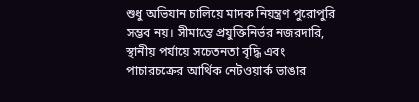শুধু অভিযান চালিয়ে মাদক নিয়ন্ত্রণ পুরোপুরি সম্ভব নয়। সীমান্তে প্রযুক্তিনির্ভর নজরদারি, স্থানীয় পর্যায়ে সচেতনতা বৃদ্ধি এবং পাচারচক্রের আর্থিক নেটওয়ার্ক ভাঙার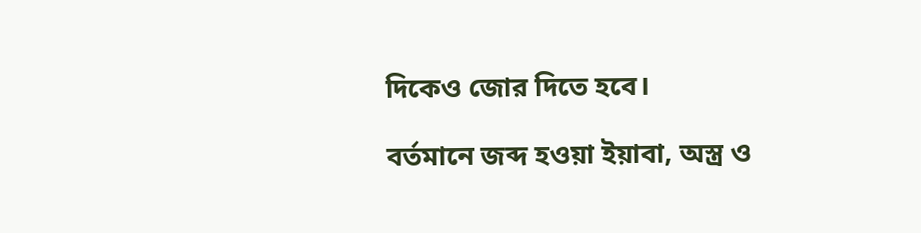দিকেও জোর দিতে হবে।

বর্তমানে জব্দ হওয়া ইয়াবা, অস্ত্র ও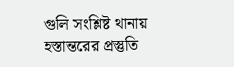গুলি সংশ্লিষ্ট থানায় হস্তান্তরের প্রস্তুতি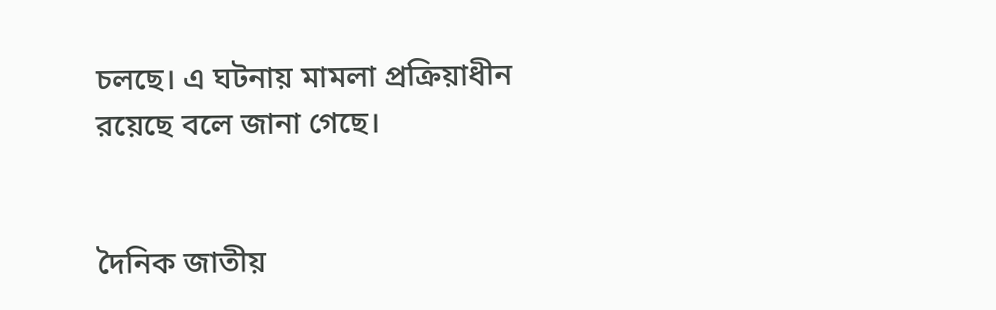চলছে। এ ঘটনায় মামলা প্রক্রিয়াধীন রয়েছে বলে জানা গেছে।


দৈনিক জাতীয়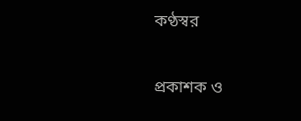কণ্ঠস্বর

প্রকাশক ও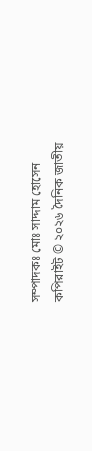সম্পাদকঃ মোঃ সাদ্দাম হোসেন
কপিরাইট © ২০২৬ দৈনিক জাতীয়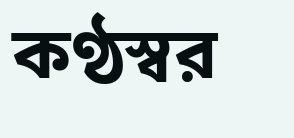কণ্ঠস্বর